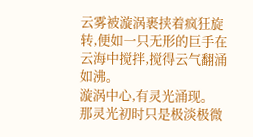云雾被漩涡裹挟着疯狂旋转,便如一只无形的巨手在云海中搅拌,搅得云气翻涌如沸。
漩涡中心,有灵光涌现。
那灵光初时只是极淡极微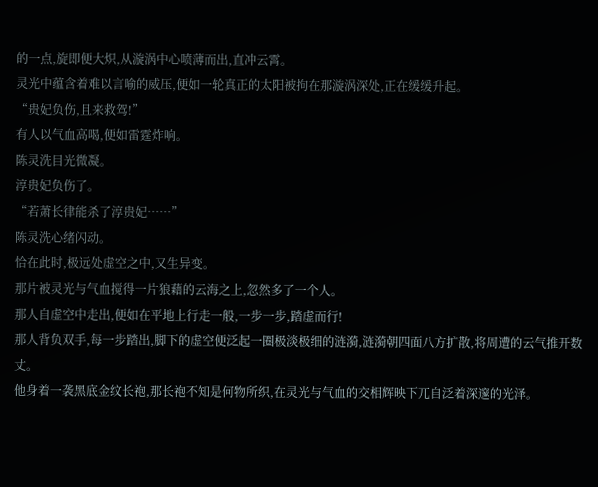的一点,旋即便大炽,从漩涡中心喷薄而出,直冲云霄。
灵光中蕴含着难以言喻的威压,便如一轮真正的太阳被拘在那漩涡深处,正在缓缓升起。
“贵妃负伤,且来救驾!”
有人以气血高喝,便如雷霆炸响。
陈灵洗目光微凝。
淳贵妃负伤了。
“若萧长律能杀了淳贵妃……”
陈灵洗心绪闪动。
恰在此时,极远处虚空之中,又生异变。
那片被灵光与气血搅得一片狼藉的云海之上,忽然多了一个人。
那人自虚空中走出,便如在平地上行走一般,一步一步,踏虚而行!
那人背负双手,每一步踏出,脚下的虚空便泛起一圈极淡极细的涟漪,涟漪朝四面八方扩散,将周遭的云气推开数丈。
他身着一袭黑底金纹长袍,那长袍不知是何物所织,在灵光与气血的交相辉映下兀自泛着深邃的光泽。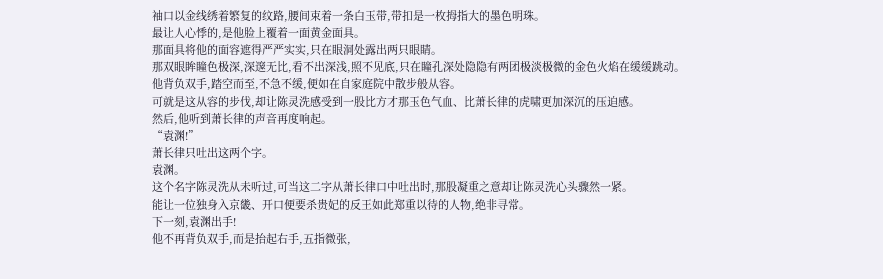袖口以金线绣着繁复的纹路,腰间束着一条白玉带,带扣是一枚拇指大的墨色明珠。
最让人心悸的,是他脸上覆着一面黄金面具。
那面具将他的面容遮得严严实实,只在眼洞处露出两只眼睛。
那双眼眸瞳色极深,深邃无比,看不出深浅,照不见底,只在瞳孔深处隐隐有两团极淡极微的金色火焰在缓缓跳动。
他背负双手,踏空而至,不急不缓,便如在自家庭院中散步般从容。
可就是这从容的步伐,却让陈灵洗感受到一股比方才那玉色气血、比萧长律的虎啸更加深沉的压迫感。
然后,他听到萧长律的声音再度响起。
“袁渊!”
萧长律只吐出这两个字。
袁渊。
这个名字陈灵洗从未听过,可当这二字从萧长律口中吐出时,那股凝重之意却让陈灵洗心头骤然一紧。
能让一位独身入京畿、开口便要杀贵妃的反王如此郑重以待的人物,绝非寻常。
下一刻,袁渊出手!
他不再背负双手,而是抬起右手,五指微张,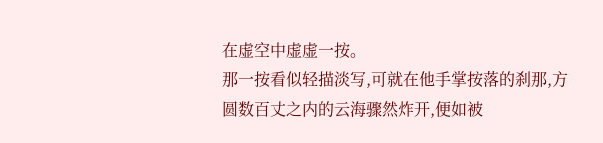在虚空中虚虚一按。
那一按看似轻描淡写,可就在他手掌按落的刹那,方圆数百丈之内的云海骤然炸开,便如被